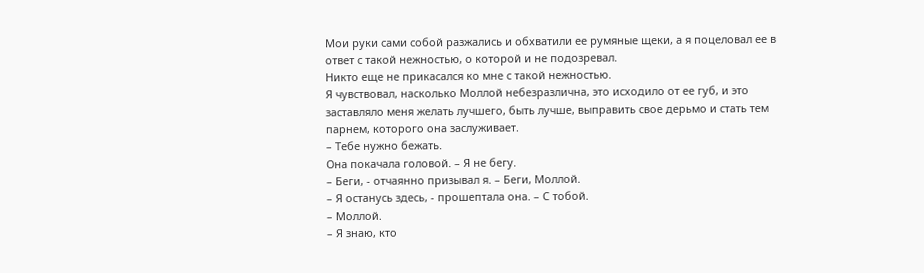Мои руки сами собой разжались и обхватили ее румяные щеки, а я поцеловал ее в ответ с такой нежностью, о которой и не подозревал.
Никто еще не прикасался ко мне с такой нежностью.
Я чувствовал, насколько Моллой небезразлична, это исходило от ее губ, и это заставляло меня желать лучшего, быть лучше, выправить свое дерьмо и стать тем парнем, которого она заслуживает.
– Тебе нужно бежать.
Она покачала головой. – Я не бегу.
– Беги, - отчаянно призывал я. – Беги, Моллой.
– Я останусь здесь, - прошептала она. – С тобой.
– Моллой.
– Я знаю, кто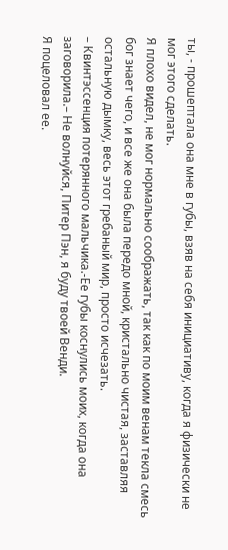ты, - прошептала она мне в губы, взяв на себя инициативу, когда я физически не мог этого сделать.
Я плохо видел, не мог нормально соображать, так как по моим венам текла смесь бог знает чего, и все же она была передо мной, кристально чистая, заставляя остальную дымку, весь этот гребаный мир, просто исчезать.
– Квинтэссенция потерянного мальчика.-Ее губы коснулись моих, когда она заговорила.– Не волнуйся, Питер Пэн, я буду твоей Венди.
Я поцеловал ее.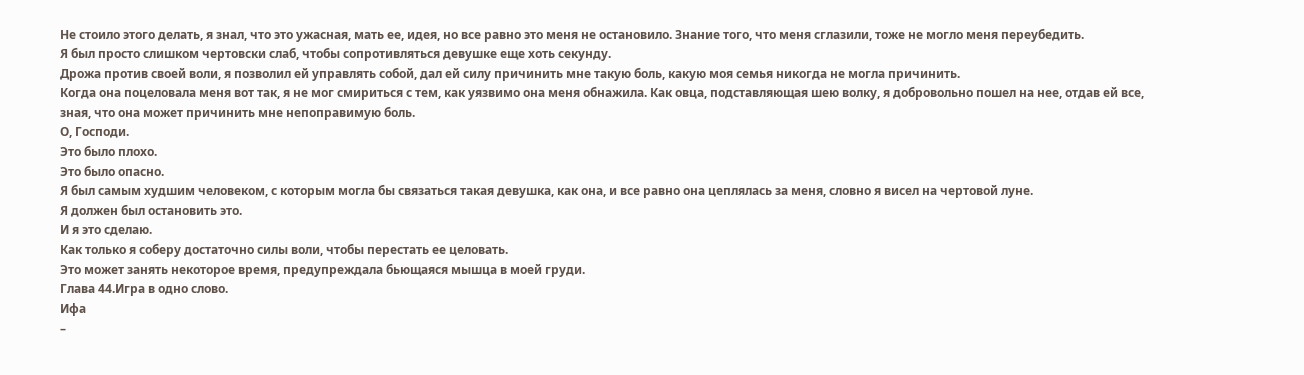Не стоило этого делать, я знал, что это ужасная, мать ее, идея, но все равно это меня не остановило. Знание того, что меня сглазили, тоже не могло меня переубедить.
Я был просто слишком чертовски слаб, чтобы сопротивляться девушке еще хоть секунду.
Дрожа против своей воли, я позволил ей управлять собой, дал ей силу причинить мне такую боль, какую моя семья никогда не могла причинить.
Когда она поцеловала меня вот так, я не мог смириться с тем, как уязвимо она меня обнажила. Как овца, подставляющая шею волку, я добровольно пошел на нее, отдав ей все, зная, что она может причинить мне непоправимую боль.
О, Господи.
Это было плохо.
Это было опасно.
Я был самым худшим человеком, с которым могла бы связаться такая девушка, как она, и все равно она цеплялась за меня, словно я висел на чертовой луне.
Я должен был остановить это.
И я это сделаю.
Как только я соберу достаточно силы воли, чтобы перестать ее целовать.
Это может занять некоторое время, предупреждала бьющаяся мышца в моей груди.
Глава 44.Игра в одно слово.
Ифа
–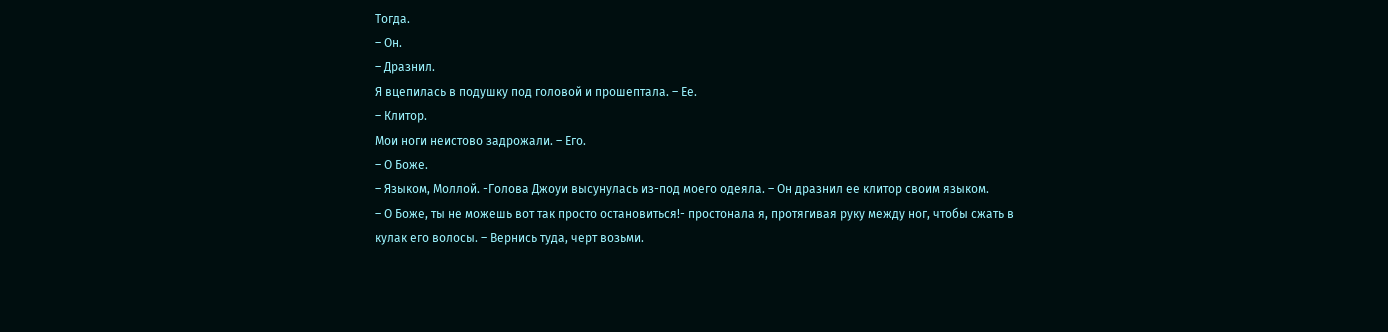Тогда.
– Он.
– Дразнил.
Я вцепилась в подушку под головой и прошептала. – Ее.
– Клитор.
Мои ноги неистово задрожали. – Его.
– О Боже.
– Языком, Моллой. -Голова Джоуи высунулась из-под моего одеяла. – Он дразнил ее клитор своим языком.
– О Боже, ты не можешь вот так просто остановиться!- простонала я, протягивая руку между ног, чтобы сжать в кулак его волосы. – Вернись туда, черт возьми.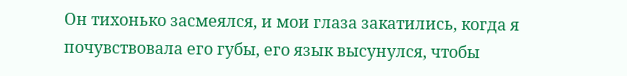Он тихонько засмеялся, и мои глаза закатились, когда я почувствовала его губы, его язык высунулся, чтобы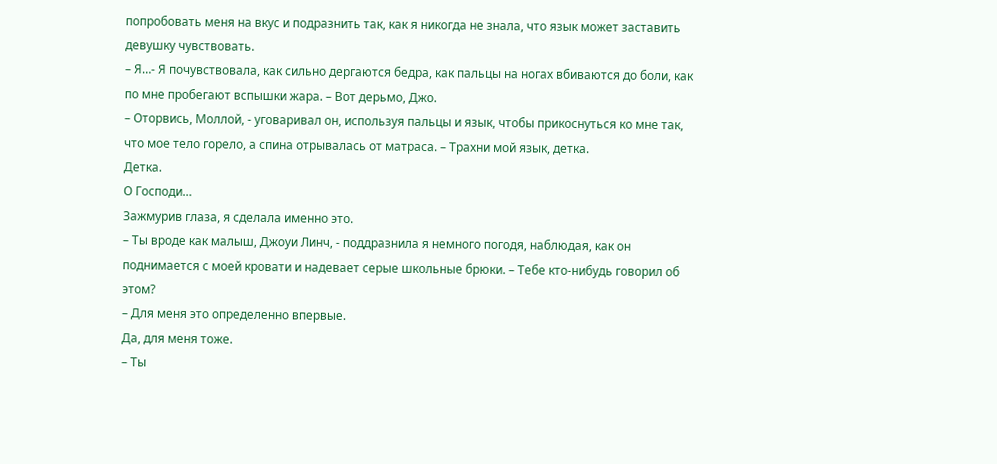попробовать меня на вкус и подразнить так, как я никогда не знала, что язык может заставить девушку чувствовать.
– Я…- Я почувствовала, как сильно дергаются бедра, как пальцы на ногах вбиваются до боли, как по мне пробегают вспышки жара. – Вот дерьмо, Джо.
– Оторвись, Моллой, - уговаривал он, используя пальцы и язык, чтобы прикоснуться ко мне так, что мое тело горело, а спина отрывалась от матраса. – Трахни мой язык, детка.
Детка.
О Господи…
Зажмурив глаза, я сделала именно это.
– Ты вроде как малыш, Джоуи Линч, - поддразнила я немного погодя, наблюдая, как он поднимается с моей кровати и надевает серые школьные брюки. – Тебе кто-нибудь говорил об этом?
– Для меня это определенно впервые.
Да, для меня тоже.
– Ты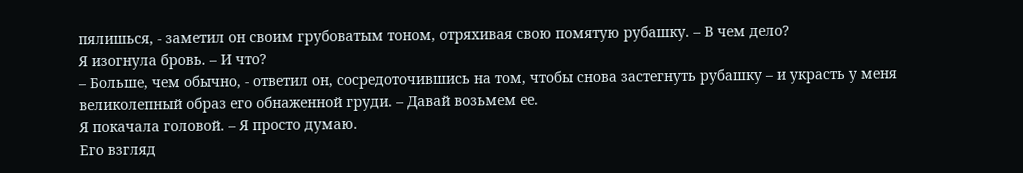пялишься, - заметил он своим грубоватым тоном, отряхивая свою помятую рубашку. – В чем дело?
Я изогнула бровь. – И что?
– Больше, чем обычно, - ответил он, сосредоточившись на том, чтобы снова застегнуть рубашку – и украсть у меня великолепный образ его обнаженной груди. – Давай возьмем ее.
Я покачала головой. – Я просто думаю.
Его взгляд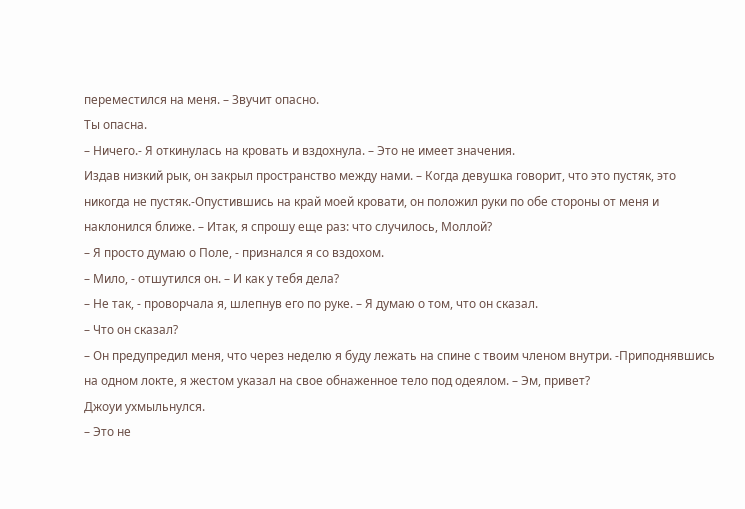переместился на меня. – Звучит опасно.
Ты опасна.
– Ничего.- Я откинулась на кровать и вздохнула. – Это не имеет значения.
Издав низкий рык, он закрыл пространство между нами. – Когда девушка говорит, что это пустяк, это никогда не пустяк.-Опустившись на край моей кровати, он положил руки по обе стороны от меня и наклонился ближе. – Итак, я спрошу еще раз: что случилось, Моллой?
– Я просто думаю о Поле, - признался я со вздохом.
– Мило, - отшутился он. – И как у тебя дела?
– Не так, - проворчала я, шлепнув его по руке. – Я думаю о том, что он сказал.
– Что он сказал?
– Он предупредил меня, что через неделю я буду лежать на спине с твоим членом внутри. -Приподнявшись на одном локте, я жестом указал на свое обнаженное тело под одеялом. – Эм, привет?
Джоуи ухмыльнулся.
– Это не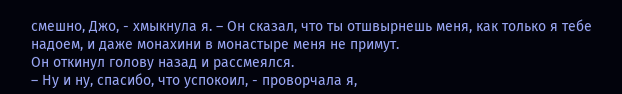смешно, Джо, - хмыкнула я. – Он сказал, что ты отшвырнешь меня, как только я тебе надоем, и даже монахини в монастыре меня не примут.
Он откинул голову назад и рассмеялся.
– Ну и ну, спасибо, что успокоил, - проворчала я,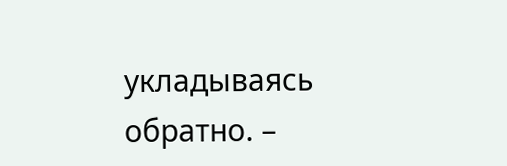укладываясь обратно. –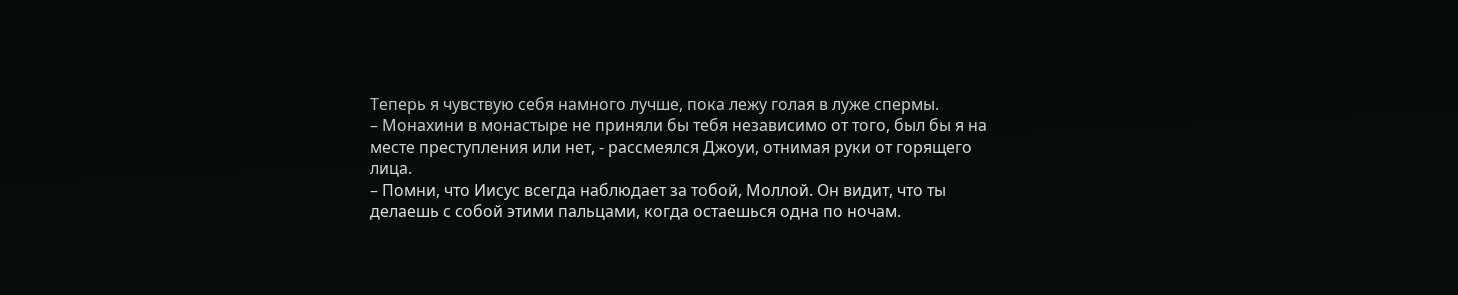Теперь я чувствую себя намного лучше, пока лежу голая в луже спермы.
– Монахини в монастыре не приняли бы тебя независимо от того, был бы я на месте преступления или нет, - рассмеялся Джоуи, отнимая руки от горящего лица.
– Помни, что Иисус всегда наблюдает за тобой, Моллой. Он видит, что ты делаешь с собой этими пальцами, когда остаешься одна по ночам.